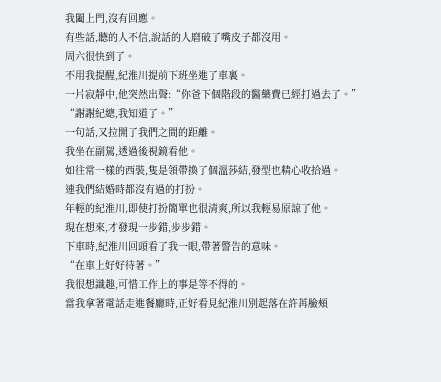我闔上門,沒有回應。
有些話,聽的人不信,說話的人磨破了嘴皮子都沒用。
周六很快到了。
不用我提醒,紀淮川提前下班坐進了車裏。
一片寂靜中,他突然出聲:“你爸下個階段的醫藥費已經打過去了。”
“謝謝紀總,我知道了。”
一句話,又拉開了我們之間的距離。
我坐在副駕,透過後視鏡看他。
如往常一樣的西裝,隻是領帶換了個溫莎結,發型也精心收拾過。
連我們結婚時都沒有過的打扮。
年輕的紀淮川,即使打扮簡單也很清爽,所以我輕易原諒了他。
現在想來,才發現一步錯,步步錯。
下車時,紀淮川回頭看了我一眼,帶著警告的意味。
“在車上好好待著。”
我很想識趣,可惜工作上的事是等不得的。
當我拿著電話走進餐廳時,正好看見紀淮川別起落在許苒臉頰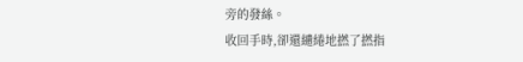旁的發絲。
收回手時,卻還繾綣地撚了撚指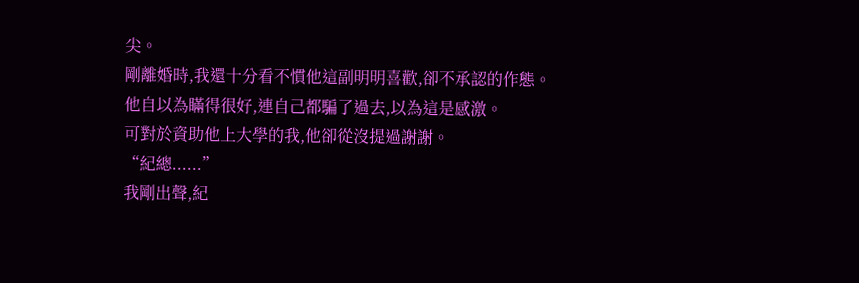尖。
剛離婚時,我還十分看不慣他這副明明喜歡,卻不承認的作態。
他自以為瞞得很好,連自己都騙了過去,以為這是感激。
可對於資助他上大學的我,他卻從沒提過謝謝。
“紀總......”
我剛出聲,紀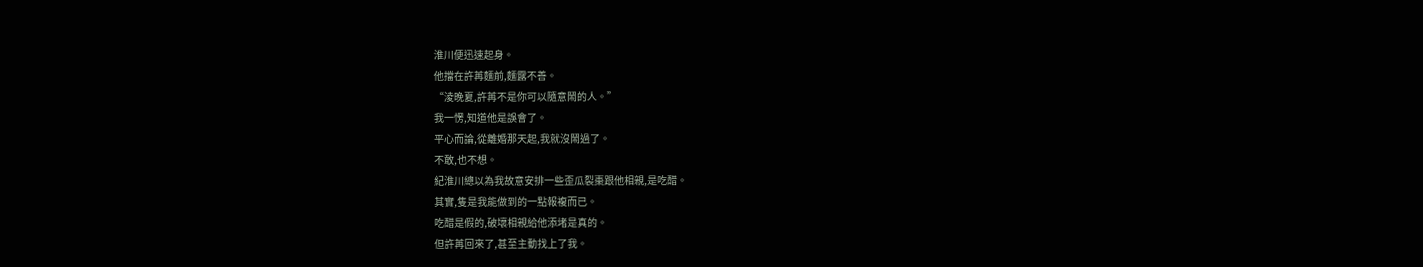淮川便迅速起身。
他擋在許苒麵前,麵露不善。
“淩晚夏,許苒不是你可以隨意鬧的人。”
我一愣,知道他是誤會了。
平心而論,從離婚那天起,我就沒鬧過了。
不敢,也不想。
紀淮川總以為我故意安排一些歪瓜裂棗跟他相親,是吃醋。
其實,隻是我能做到的一點報複而已。
吃醋是假的,破壞相親給他添堵是真的。
但許苒回來了,甚至主動找上了我。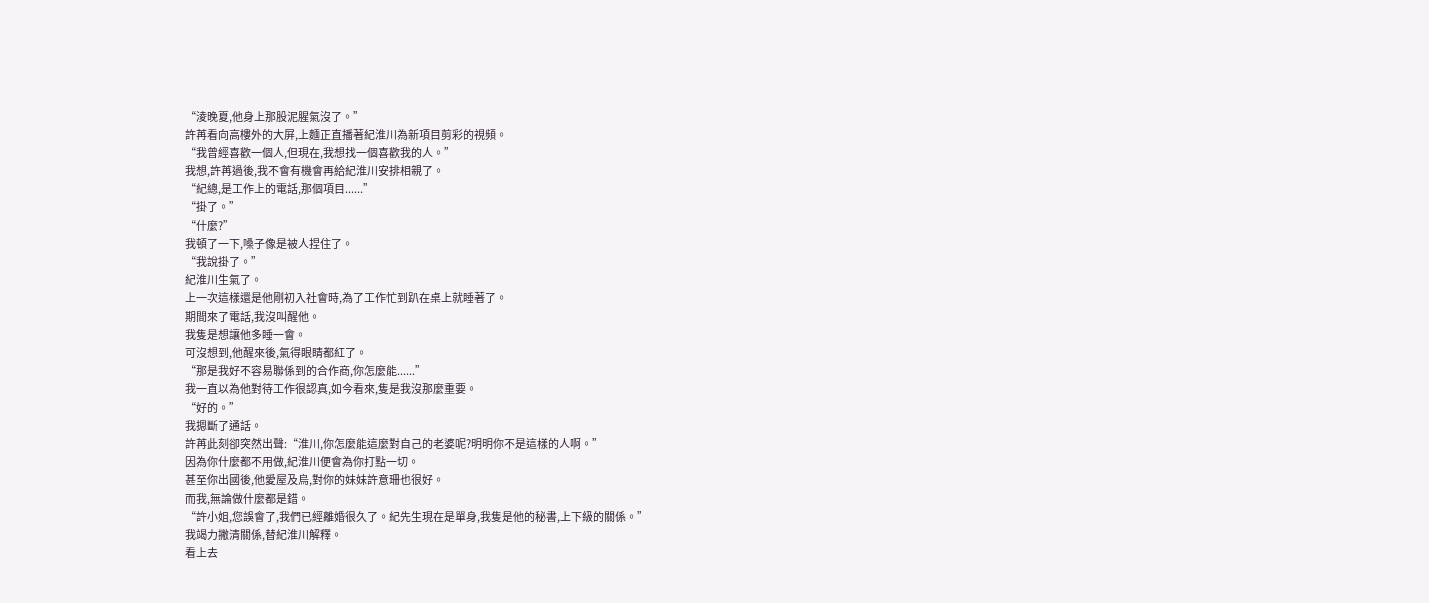“淩晚夏,他身上那股泥腥氣沒了。”
許苒看向高樓外的大屏,上麵正直播著紀淮川為新項目剪彩的視頻。
“我曾經喜歡一個人,但現在,我想找一個喜歡我的人。”
我想,許苒過後,我不會有機會再給紀淮川安排相親了。
“紀總,是工作上的電話,那個項目......”
“掛了。”
“什麼?”
我頓了一下,嗓子像是被人捏住了。
“我說掛了。”
紀淮川生氣了。
上一次這樣還是他剛初入社會時,為了工作忙到趴在桌上就睡著了。
期間來了電話,我沒叫醒他。
我隻是想讓他多睡一會。
可沒想到,他醒來後,氣得眼睛都紅了。
“那是我好不容易聯係到的合作商,你怎麼能......”
我一直以為他對待工作很認真,如今看來,隻是我沒那麼重要。
“好的。”
我摁斷了通話。
許苒此刻卻突然出聲:“淮川,你怎麼能這麼對自己的老婆呢?明明你不是這樣的人啊。”
因為你什麼都不用做,紀淮川便會為你打點一切。
甚至你出國後,他愛屋及烏,對你的妹妹許意珊也很好。
而我,無論做什麼都是錯。
“許小姐,您誤會了,我們已經離婚很久了。紀先生現在是單身,我隻是他的秘書,上下級的關係。”
我竭力撇清關係,替紀淮川解釋。
看上去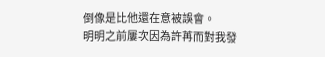倒像是比他還在意被誤會。
明明之前屢次因為許苒而對我發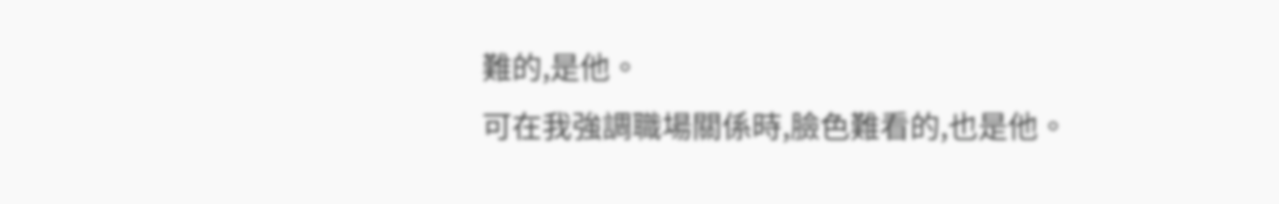難的,是他。
可在我強調職場關係時,臉色難看的,也是他。